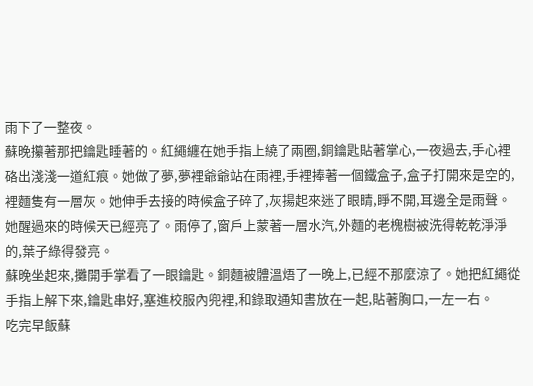雨下了一整夜。
蘇晚攥著那把鑰匙睡著的。紅繩纏在她手指上繞了兩圈,銅鑰匙貼著掌心,一夜過去,手心裡硌出淺淺一道紅痕。她做了夢,夢裡爺爺站在雨裡,手裡捧著一個鐵盒子,盒子打開來是空的,裡麵隻有一層灰。她伸手去接的時候盒子碎了,灰揚起來迷了眼睛,睜不開,耳邊全是雨聲。
她醒過來的時候天已經亮了。雨停了,窗戶上蒙著一層水汽,外麵的老槐樹被洗得乾乾淨淨的,葉子綠得發亮。
蘇晚坐起來,攤開手掌看了一眼鑰匙。銅麵被體溫焐了一晚上,已經不那麼涼了。她把紅繩從手指上解下來,鑰匙串好,塞進校服內兜裡,和錄取通知書放在一起,貼著胸口,一左一右。
吃完早飯蘇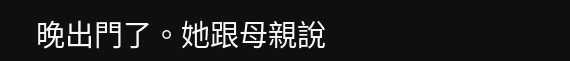晚出門了。她跟母親說